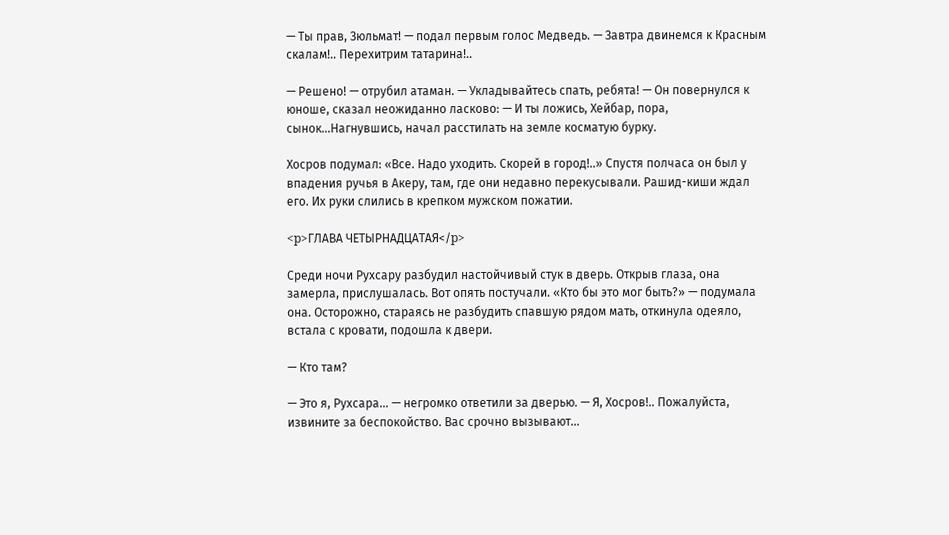— Ты прав, Зюльмат! — подал первым голос Медведь. — Завтра двинемся к Красным скалам!.. Перехитрим татарина!..

— Решено! — отрубил атаман. — Укладывайтесь спать, ребята! — Он повернулся к юноше, сказал неожиданно ласково: — И ты ложись, Хейбар, пора, сынок…Нагнувшись, начал расстилать на земле косматую бурку.

Хосров подумал: «Все. Надо уходить. Скорей в город!..» Спустя полчаса он был у впадения ручья в Акеру, там, где они недавно перекусывали. Рашид-киши ждал его. Их руки слились в крепком мужском пожатии.

<p>ГЛАВА ЧЕТЫРНАДЦАТАЯ</p>

Среди ночи Рухсару разбудил настойчивый стук в дверь. Открыв глаза, она замерла, прислушалась. Вот опять постучали. «Кто бы это мог быть?» — подумала она. Осторожно, стараясь не разбудить спавшую рядом мать, откинула одеяло, встала с кровати, подошла к двери.

— Кто там?

— Это я, Рухсара… — негромко ответили за дверью. — Я, Хосров!.. Пожалуйста, извините за беспокойство. Вас срочно вызывают…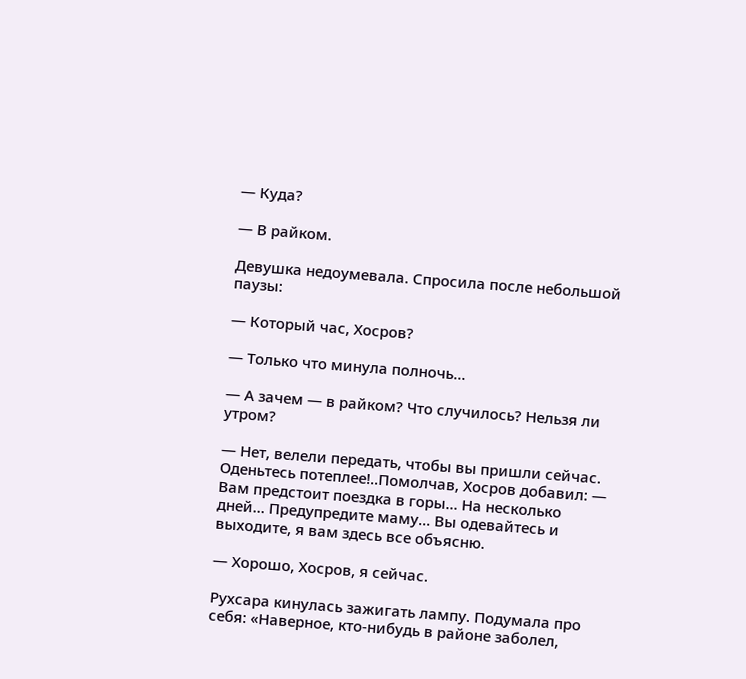— Куда?

— В райком.

Девушка недоумевала. Спросила после небольшой паузы:

— Который час, Хосров?

— Только что минула полночь…

— А зачем — в райком? Что случилось? Нельзя ли утром?

— Нет, велели передать, чтобы вы пришли сейчас. Оденьтесь потеплее!..Помолчав, Хосров добавил: — Вам предстоит поездка в горы… На несколько дней… Предупредите маму… Вы одевайтесь и выходите, я вам здесь все объясню.

— Хорошо, Хосров, я сейчас.

Рухсара кинулась зажигать лампу. Подумала про себя: «Наверное, кто-нибудь в районе заболел,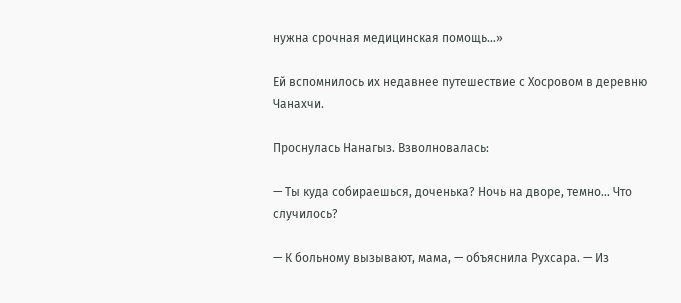нужна срочная медицинская помощь…»

Ей вспомнилось их недавнее путешествие с Хосровом в деревню Чанахчи.

Проснулась Нанагыз. Взволновалась:

— Ты куда собираешься, доченька? Ночь на дворе, темно… Что случилось?

— К больному вызывают, мама, — объяснила Рухсара. — Из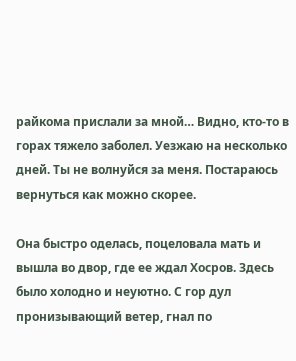райкома прислали за мной… Видно, кто-то в горах тяжело заболел. Уезжаю на несколько дней. Ты не волнуйся за меня. Постараюсь вернуться как можно скорее.

Она быстро оделась, поцеловала мать и вышла во двор, где ее ждал Хосров. Здесь было холодно и неуютно. С гор дул пронизывающий ветер, гнал по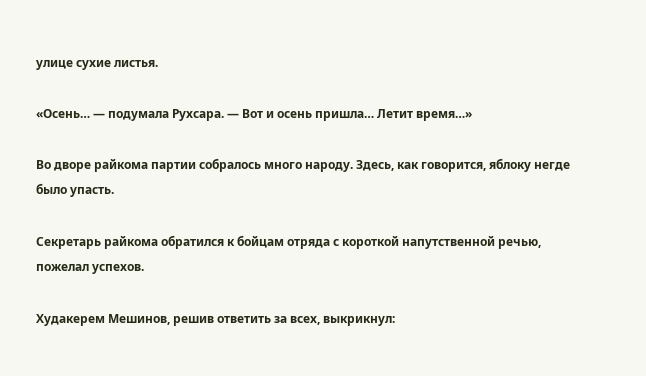улице сухие листья.

«Осень… — подумала Рухсара. — Вот и осень пришла… Летит время…»

Во дворе райкома партии собралось много народу. Здесь, как говорится, яблоку негде было упасть.

Секретарь райкома обратился к бойцам отряда с короткой напутственной речью, пожелал успехов.

Худакерем Мешинов, решив ответить за всех, выкрикнул: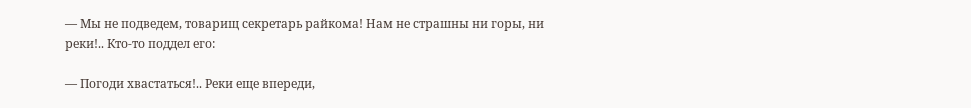— Мы не подведем, товарищ секретарь райкома! Нам не страшны ни горы, ни реки!.. Кто-то поддел его:

— Погоди хвастаться!.. Реки еще впереди,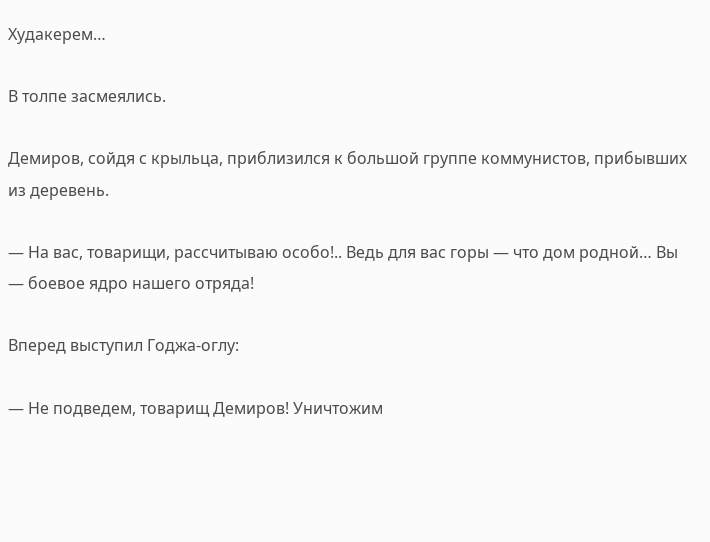Худакерем…

В толпе засмеялись.

Демиров, сойдя с крыльца, приблизился к большой группе коммунистов, прибывших из деревень.

— На вас, товарищи, рассчитываю особо!.. Ведь для вас горы — что дом родной… Вы — боевое ядро нашего отряда!

Вперед выступил Годжа-оглу:

— Не подведем, товарищ Демиров! Уничтожим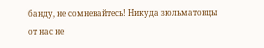банду, не сомневайтесь! Никуда зюльматовцы от нас не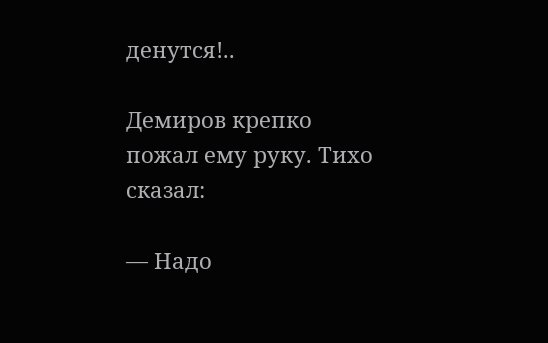денутся!..

Демиров крепко пожал ему руку. Тихо сказал:

— Надо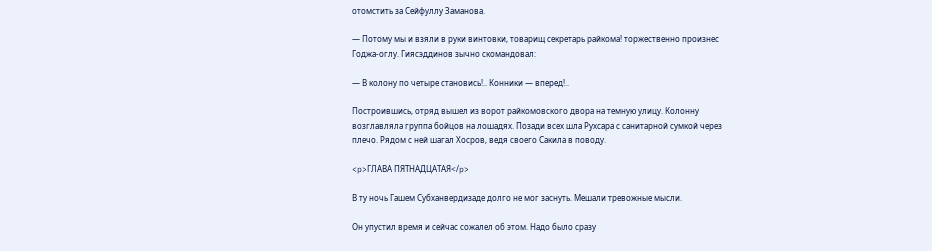отомстить за Сейфуллу Заманова.

— Потому мы и взяли в руки винтовки, товарищ секретарь райкома! торжественно произнес Годжа-оглу. Гиясэддинов зычно скомандовал:

— В колону по четыре становись!.. Конники — вперед!..

Построившись, отряд вышел из ворот райкомовского двора на темную улицу. Колонну возглавляла группа бойцов на лошадях. Позади всех шла Рухсара с санитарной сумкой через плечо. Рядом с ней шагал Хосров, ведя своего Сакила в поводу.

<p>ГЛАВА ПЯТНАДЦАТАЯ</p>

В ту ночь Гашем Субханвердизаде долго не мог заснуть. Мешали тревожные мысли.

Он упустил время и сейчас сожалел об этом. Надо было сразу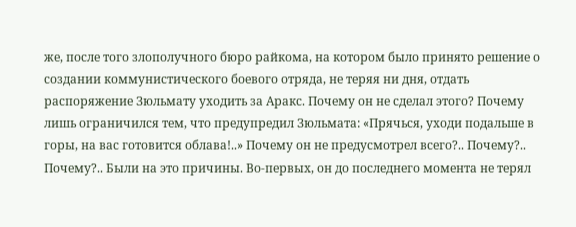же, после того злополучного бюро райкома, на котором было принято решение о создании коммунистического боевого отряда, не теряя ни дня, отдать распоряжение Зюльмату уходить за Аракс. Почему он не сделал этого? Почему лишь ограничился тем, что предупредил Зюльмата: «Прячься, уходи подальше в горы, на вас готовится облава!..» Почему он не предусмотрел всего?.. Почему?.. Почему?.. Были на это причины. Во-первых, он до последнего момента не терял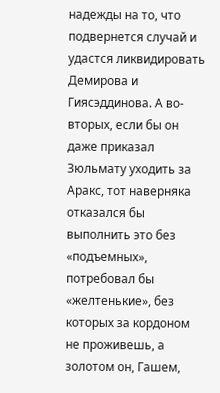надежды на то, что подвернется случай и удастся ликвидировать Демирова и Гиясэддинова. А во-вторых, если бы он даже приказал Зюльмату уходить за Аракс, тот наверняка отказался бы выполнить это без «подъемных», потребовал бы «желтенькие», без которых за кордоном не проживешь, а золотом он, Гашем,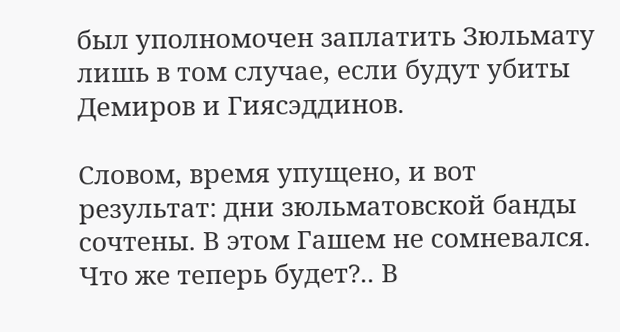был уполномочен заплатить Зюльмату лишь в том случае, если будут убиты Демиров и Гиясэддинов.

Словом, время упущено, и вот результат: дни зюльматовской банды сочтены. В этом Гашем не сомневался. Что же теперь будет?.. В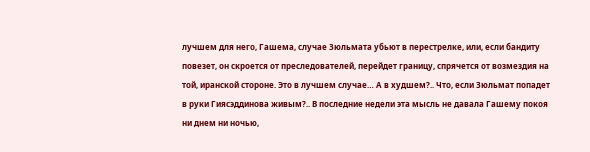лучшем для него, Гашема, случае Зюльмата убьют в перестрелке, или, если бандиту повезет, он скроется от преследователей, перейдет границу, спрячется от возмездия на той, иранской стороне. Это в лучшем случае… А в худшем?.. Что, если Зюльмат попадет в руки Гиясэддинова живым?.. В последние недели эта мысль не давала Гашему покоя ни днем ни ночью,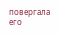повергала его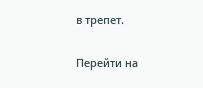в трепет.

Перейти на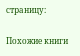страницу:

Похожие книги